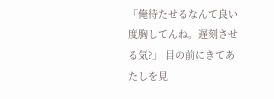「俺待たせるなんて良い度胸してんね。遅刻させる気?」 目の前にきてあたしを見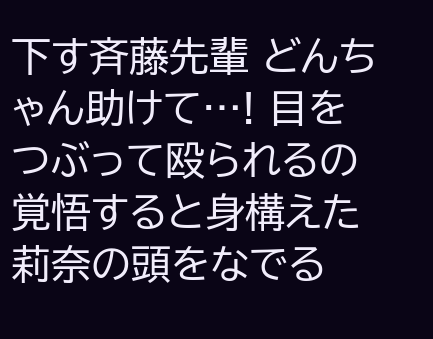下す斉藤先輩 どんちゃん助けて…! 目をつぶって殴られるの覚悟すると身構えた莉奈の頭をなでる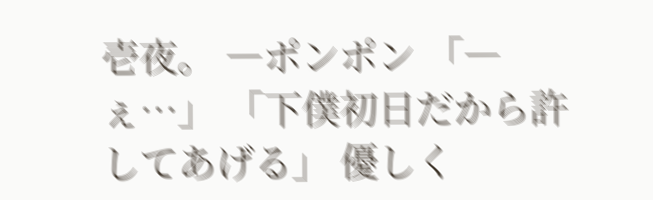壱夜。 ―ポンポン 「―ぇ…」 「下僕初日だから許してあげる」 優しく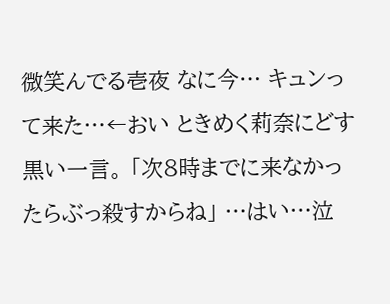微笑んでる壱夜 なに今… キュンって来た…←おい ときめく莉奈にどす黒い一言。 「次8時までに来なかったらぶっ殺すからね」 …はい…泣